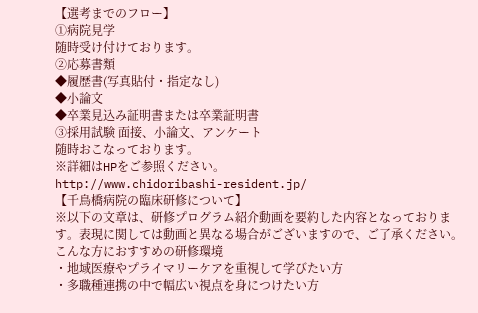【選考までのフロー】
①病院見学
随時受け付けております。
②応募書類
◆履歴書(写真貼付・指定なし)
◆小論文
◆卒業見込み証明書または卒業証明書
③採用試験 面接、小論文、アンケート
随時おこなっております。
※詳細はHPをご参照ください。
http://www.chidoribashi-resident.jp/
【千鳥橋病院の臨床研修について】
※以下の文章は、研修プログラム紹介動画を要約した内容となっております。表現に関しては動画と異なる場合がございますので、ご了承ください。
こんな方におすすめの研修環境
・地域医療やプライマリーケアを重視して学びたい方
・多職種連携の中で幅広い視点を身につけたい方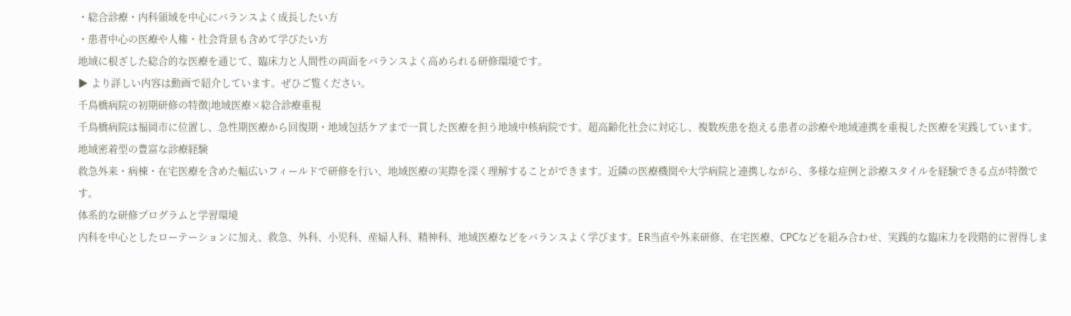・総合診療・内科領域を中心にバランスよく成長したい方
・患者中心の医療や人権・社会背景も含めて学びたい方
地域に根ざした総合的な医療を通じて、臨床力と人間性の両面をバランスよく高められる研修環境です。
▶ より詳しい内容は動画で紹介しています。ぜひご覧ください。
千鳥橋病院の初期研修の特徴|地域医療×総合診療重視
千鳥橋病院は福岡市に位置し、急性期医療から回復期・地域包括ケアまで一貫した医療を担う地域中核病院です。超高齢化社会に対応し、複数疾患を抱える患者の診療や地域連携を重視した医療を実践しています。
地域密着型の豊富な診療経験
救急外来・病棟・在宅医療を含めた幅広いフィールドで研修を行い、地域医療の実際を深く理解することができます。近隣の医療機関や大学病院と連携しながら、多様な症例と診療スタイルを経験できる点が特徴です。
体系的な研修プログラムと学習環境
内科を中心としたローテーションに加え、救急、外科、小児科、産婦人科、精神科、地域医療などをバランスよく学びます。ER当直や外来研修、在宅医療、CPCなどを組み合わせ、実践的な臨床力を段階的に習得しま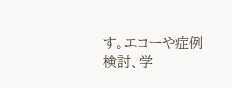す。エコーや症例検討、学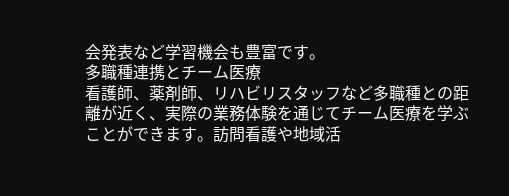会発表など学習機会も豊富です。
多職種連携とチーム医療
看護師、薬剤師、リハビリスタッフなど多職種との距離が近く、実際の業務体験を通じてチーム医療を学ぶことができます。訪問看護や地域活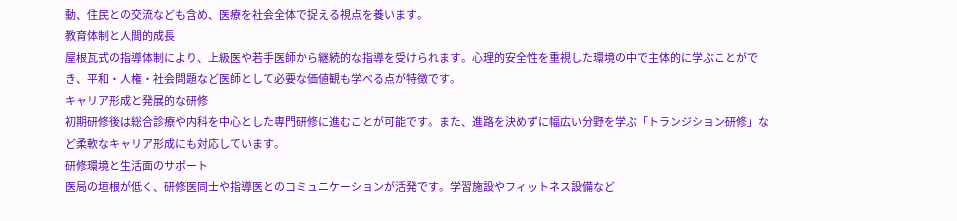動、住民との交流なども含め、医療を社会全体で捉える視点を養います。
教育体制と人間的成長
屋根瓦式の指導体制により、上級医や若手医師から継続的な指導を受けられます。心理的安全性を重視した環境の中で主体的に学ぶことができ、平和・人権・社会問題など医師として必要な価値観も学べる点が特徴です。
キャリア形成と発展的な研修
初期研修後は総合診療や内科を中心とした専門研修に進むことが可能です。また、進路を決めずに幅広い分野を学ぶ「トランジション研修」など柔軟なキャリア形成にも対応しています。
研修環境と生活面のサポート
医局の垣根が低く、研修医同士や指導医とのコミュニケーションが活発です。学習施設やフィットネス設備など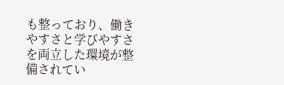も整っており、働きやすさと学びやすさを両立した環境が整備されてい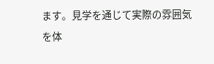ます。見学を通じて実際の雰囲気を体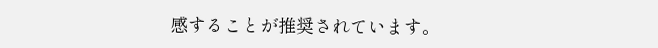感することが推奨されています。